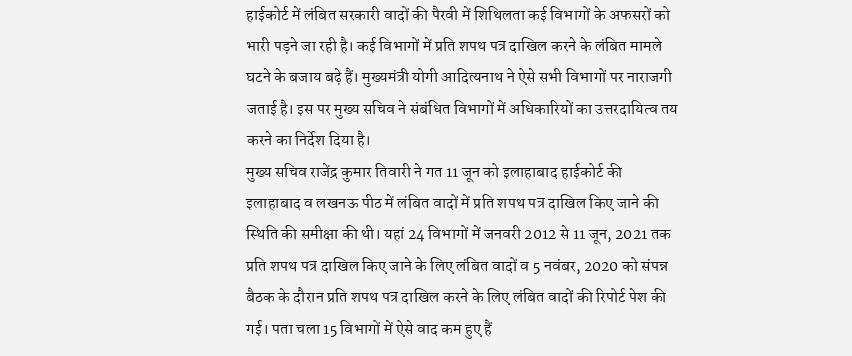हाईकोर्ट में लंबित सरकारी वादों की पैरवी में शिथिलता कई विभागों के अफसरों को भारी पड़ने जा रही है। कई विभागों में प्रति शपथ पत्र दाखिल करने के लंबित मामले घटने के बजाय बढ़े हैं। मुख्यमंत्री योगी आदित्यनाथ ने ऐसे सभी विभागों पर नाराजगी जताई है। इस पर मुख्य सचिव ने संबंधित विभागों में अधिकारियों का उत्तरदायित्व तय करने का निर्देश दिया है।
मुख्य सचिव राजेंद्र कुमार तिवारी ने गत 11 जून को इलाहाबाद हाईकोर्ट की इलाहाबाद व लखनऊ पीठ में लंबित वादों में प्रति शपथ पत्र दाखिल किए जाने की स्थिति की समीक्षा की थी। यहां 24 विभागों में जनवरी 2012 से 11 जून, 2021 तक प्रति शपथ पत्र दाखिल किए जाने के लिए लंबित वादों व 5 नवंबर, 2020 को संपन्न बैठक के दौरान प्रति शपथ पत्र दाखिल करने के लिए लंबित वादों की रिपोर्ट पेश की गई। पता चला 15 विभागों में ऐसे वाद कम हुए हैं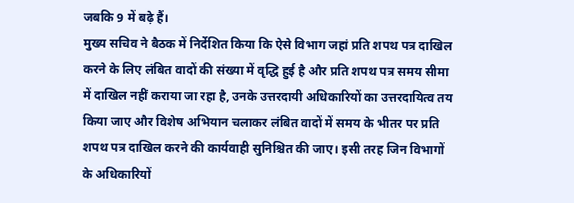जबकि 9 में बढ़े हैं।
मुख्य सचिव ने बैठक में निर्देशित किया कि ऐसे विभाग जहां प्रति शपथ पत्र दाखिल करने के लिए लंबित वादों की संख्या में वृद्धि हुई है और प्रति शपथ पत्र समय सीमा में दाखिल नहीं कराया जा रहा है, उनके उत्तरदायी अधिकारियों का उत्तरदायित्व तय किया जाए और विशेष अभियान चलाकर लंबित वादों में समय के भीतर पर प्रति शपथ पत्र दाखिल करने की कार्यवाही सुनिश्चित की जाए। इसी तरह जिन विभागों के अधिकारियों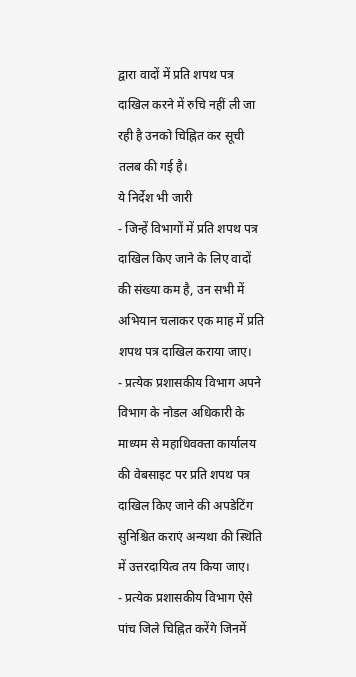द्वारा वादों में प्रति शपथ पत्र दाखिल करने में रुचि नहीं ली जा रही है उनको चिह्नित कर सूची तलब की गई है।
ये निर्देश भी जारी
- जिन्हें विभागों में प्रति शपथ पत्र दाखिल किए जाने के लिए वादों की संख्या कम है, उन सभी में अभियान चलाकर एक माह में प्रति शपथ पत्र दाखिल कराया जाए।
- प्रत्येक प्रशासकीय विभाग अपने विभाग के नोडल अधिकारी के माध्यम से महाधिवक्ता कार्यालय की वेबसाइट पर प्रति शपथ पत्र दाखिल किए जाने की अपडेटिंग सुनिश्चित कराएं अन्यथा की स्थिति में उत्तरदायित्व तय किया जाए।
- प्रत्येक प्रशासकीय विभाग ऐसे पांच जिले चिह्नित करेंगे जिनमें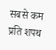सबसे कम प्रति शपथ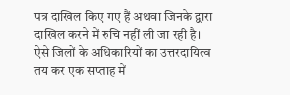पत्र दाखिल किए गए हैं अथवा जिनके द्वारा दाखिल करने में रुचि नहीं ली जा रही है। ऐसे जिलों के अधिकारियों का उत्तरदायित्व तय कर एक सप्ताह में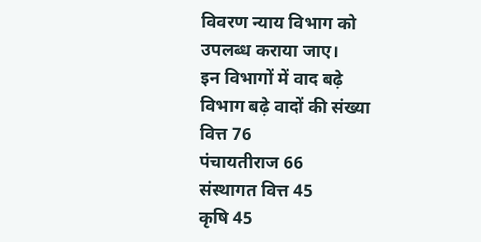विवरण न्याय विभाग को उपलब्ध कराया जाए।
इन विभागों में वाद बढ़े
विभाग बढ़े वादों की संख्या
वित्त 76
पंचायतीराज 66
संस्थागत वित्त 45
कृषि 45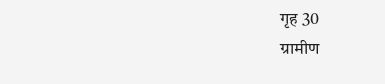गृह 30
ग्रामीण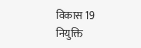विकास 19
नियुक्ति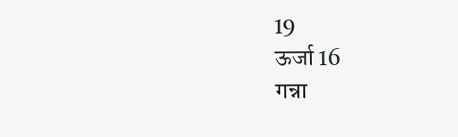19
ऊर्जा 16
गन्ना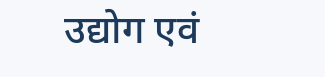उद्योग एवं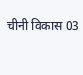चीनी विकास 03